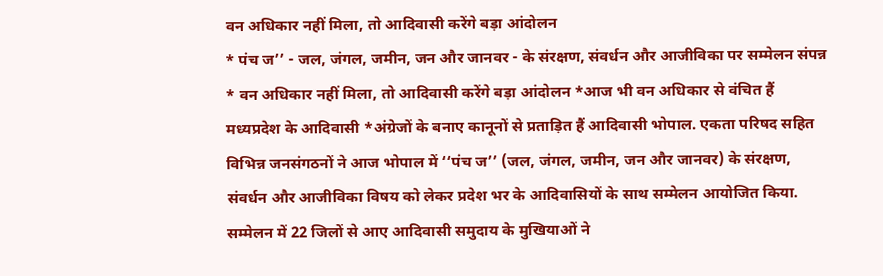वन अधिकार नहीं मिला, तो आदिवासी करेंगे बड़ा आंदोलन
* पंच ज’’ - जल, जंगल, जमीन, जन और जानवर - के संरक्षण, संवर्धन और आजीविका पर सम्मेलन संपन्न * वन अधिकार नहीं मिला, तो आदिवासी करेंगे बड़ा आंदोलन *आज भी वन अधिकार से वंचित हैं मध्यप्रदेश के आदिवासी *अंग्रेजों के बनाए कानूनों से प्रताड़ित हैं आदिवासी भोपाल. एकता परिषद सहित विभिन्न जनसंगठनों ने आज भोपाल में ‘‘पंच ज’’ (जल, जंगल, जमीन, जन और जानवर) के संरक्षण, संवर्धन और आजीविका विषय को लेकर प्रदेश भर के आदिवासियों के साथ सम्मेलन आयोजित किया. सम्मेलन में 22 जिलों से आए आदिवासी समुदाय के मुखियाओं ने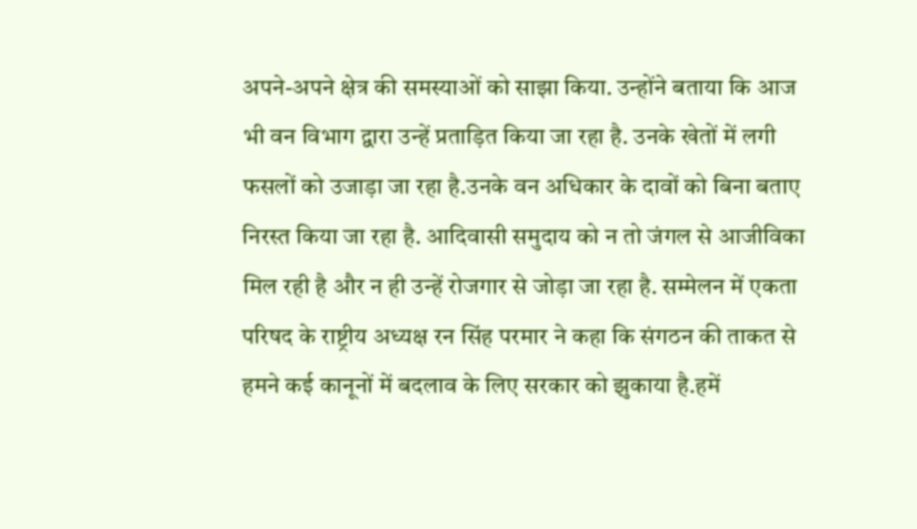अपने-अपने क्षेत्र की समस्याओं को साझा किया. उन्होंने बताया कि आज भी वन विभाग द्वारा उन्हें प्रताड़ित किया जा रहा है. उनके खेतों में लगी फसलों को उजाड़ा जा रहा है.उनके वन अधिकार के दावों को बिना बताए निरस्त किया जा रहा है. आदिवासी समुदाय को न तो जंगल से आजीविका मिल रही है और न ही उन्हें रोजगार से जोड़ा जा रहा है. सम्मेलन में एकता परिषद के राष्ट्रीय अध्यक्ष रन सिंह परमार ने कहा कि संगठन की ताकत से हमने कई कानूनों में बदलाव के लिए सरकार को झुकाया है.हमें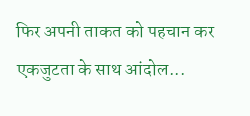फिर अपनी ताकत को पहचान कर एकजुटता के साथ आंदोल...